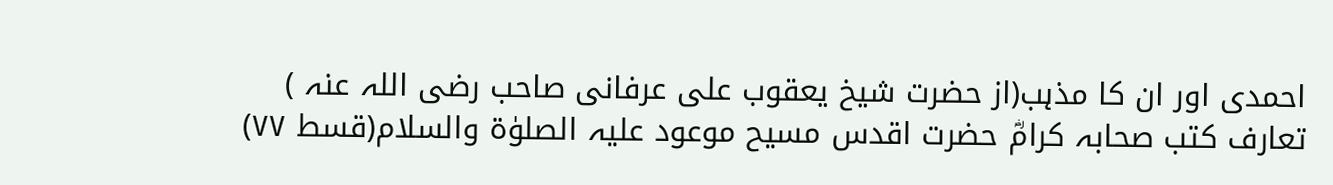احمدی اور ان کا مذہب(از حضرت شیخ یعقوب علی عرفانی صاحب رضی اللہ عنہ )
تعارف کتب صحابہ کرامؓ حضرت اقدس مسیح موعود علیہ الصلوٰۃ والسلام(قسط ۷۷)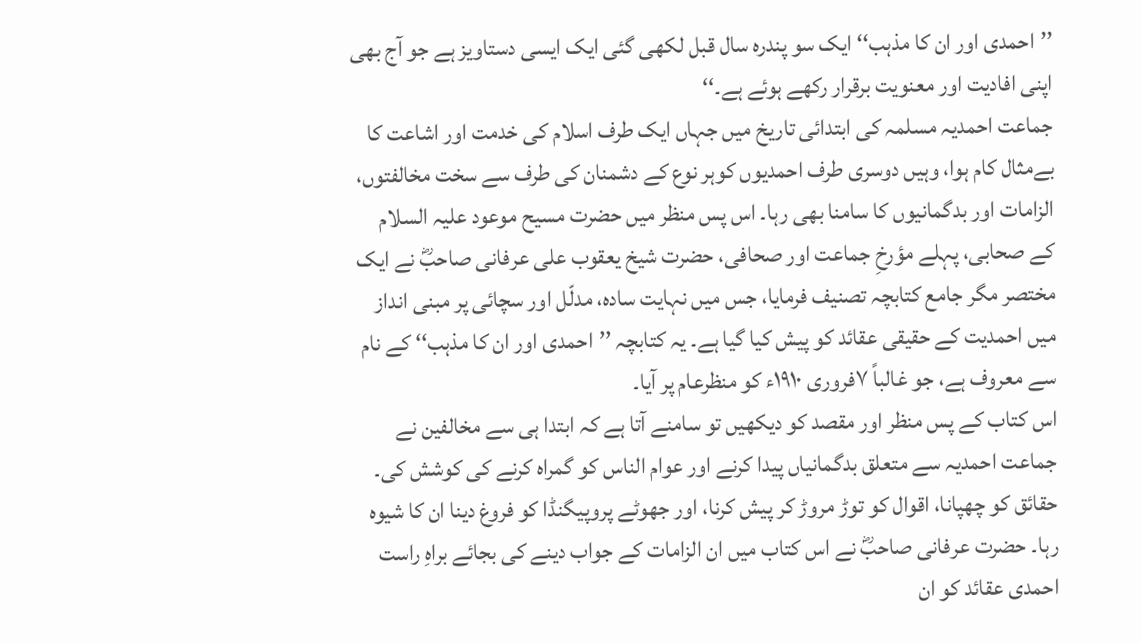’’احمدی اور ان کا مذہب‘‘ ایک سو پندرہ سال قبل لکھی گئی ایک ایسی دستاویز ہے جو آج بھی اپنی افادیت اور معنویت برقرار رکھے ہوئے ہے۔‘‘
جماعت احمدیہ مسلمہ کی ابتدائی تاریخ میں جہاں ایک طرف اسلام کی خدمت اور اشاعت کا بےمثال کام ہوا، وہیں دوسری طرف احمدیوں کوہر نوع کے دشمنان کی طرف سے سخت مخالفتوں، الزامات اور بدگمانیوں کا سامنا بھی رہا۔ اس پس منظر میں حضرت مسیح موعود علیہ السلام کے صحابی، پہلے مؤرخِ جماعت اور صحافی، حضرت شیخ یعقوب علی عرفانی صاحبؓ نے ایک مختصر مگر جامع کتابچہ تصنیف فرمایا، جس میں نہایت سادہ، مدلّل اور سچائی پر مبنی انداز میں احمدیت کے حقیقی عقائد کو پیش کیا گیا ہے۔ یہ کتابچہ ’’احمدی اور ان کا مذہب‘‘ کے نام سے معروف ہے، جو غالباً ۷فروری ۱۹۱۰ء کو منظرعام پر آیا۔
اس کتاب کے پس منظر اور مقصد کو دیکھیں تو سامنے آتا ہے کہ ابتدا ہی سے مخالفین نے جماعت احمدیہ سے متعلق بدگمانیاں پیدا کرنے اور عوام الناس کو گمراہ کرنے کی کوشش کی۔ حقائق کو چھپانا، اقوال کو توڑ مروڑ کر پیش کرنا، اور جھوٹے پروپیگنڈا کو فروغ دینا ان کا شیوہ رہا۔ حضرت عرفانی صاحبؓ نے اس کتاب میں ان الزامات کے جواب دینے کی بجائے براہِ راست احمدی عقائد کو ان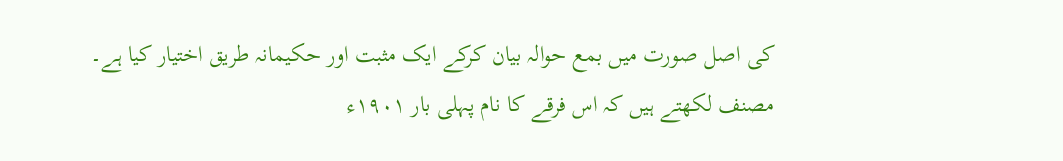کی اصل صورت میں بمع حوالہ بیان کرکے ایک مثبت اور حکیمانہ طریق اختیار کیا ہے۔
مصنف لکھتے ہیں کہ اس فرقے کا نام پہلی بار ۱۹۰۱ء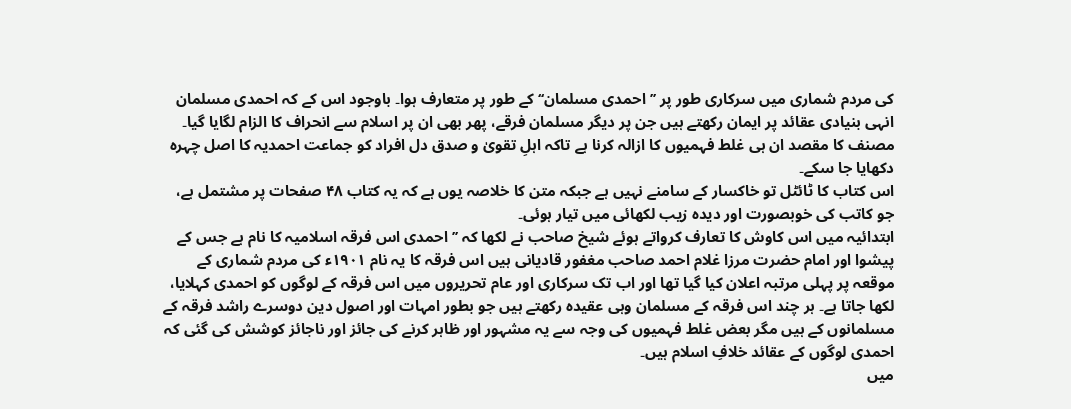کی مردم شماری میں سرکاری طور پر ’’احمدی مسلمان‘‘ کے طور پر متعارف ہوا۔ باوجود اس کے کہ احمدی مسلمان انہی بنیادی عقائد پر ایمان رکھتے ہیں جن پر دیگر مسلمان فرقے، پھر بھی ان پر اسلام سے انحراف کا الزام لگایا گیا۔ مصنف کا مقصد ان ہی غلط فہمیوں کا ازالہ کرنا ہے تاکہ اہلِ تقویٰ و صدق دل افراد کو جماعت احمدیہ کا اصل چہرہ دکھایا جا سکے۔
اس کتاب کا ٹائٹل تو خاکسار کے سامنے نہیں ہے جبکہ متن کا خلاصہ یوں ہے کہ یہ کتاب ۴۸ صفحات پر مشتمل ہے، جو کاتب کی خوبصورت اور دیدہ زیب لکھائی میں تیار ہوئی۔
ابتدائیہ میں اس کاوش کا تعارف کرواتے ہوئے شیخ صاحب نے لکھا کہ ’’احمدی اس فرقہ اسلامیہ کا نام ہے جس کے پیشوا اور امام حضرت مرزا غلام احمد صاحب مغفور قادیانی ہیں اس فرقہ کا یہ نام ۱۹۰۱ء کی مردم شماری کے موقعہ پر پہلی مرتبہ اعلان کیا گیا تھا اور اب تک سرکاری اور عام تحریروں میں اس فرقہ کے لوگوں کو احمدی کہلایا، لکھا جاتا ہے۔ ہر چند اس فرقہ کے مسلمان وہی عقیدہ رکھتے ہیں جو بطور امہات اور اصول دین دوسرے راشد فرقہ کے مسلمانوں کے ہیں مگر بعض غلط فہمیوں کی وجہ سے یہ مشہور اور ظاہر کرنے کی جائز اور ناجائز کوشش کی گئی کہ احمدی لوگوں کے عقائد خلافِ اسلام ہیں۔
میں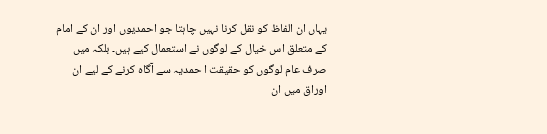یہاں ان الفاظ کو نقل کرنا نہیں چاہتا جو احمدیوں اور ان کے امام کے متعلق اس خیال کے لوگوں نے استعمال کیے ہیں۔ بلکہ میں صرف عام لوگوں کو حقیقت ا حمدیہ سے آگاہ کرنے کے لیے ان اوراق میں ان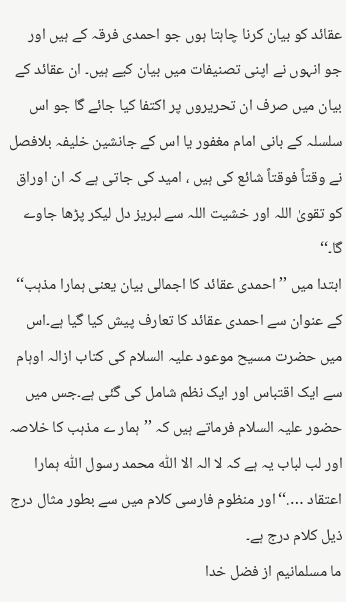عقائد کو بیان کرنا چاہتا ہوں جو احمدی فرقہ کے ہیں اور جو انہوں نے اپنی تصنیفات میں بیان کیے ہیں۔ ان عقائد کے بیان میں صرف ان تحریروں پر اکتفا کیا جائے گا جو اس سلسلہ کے بانی امام مغفور یا اس کے جانشین خلیفہ بلافصل نے وقتاً فوقتاً شائع کی ہیں ، امید کی جاتی ہے کہ ان اوراق کو تقویٰ اللہ اور خشیت اللہ سے لبریز دل لیکر پڑھا جاوے گا۔‘‘
ابتدا میں ’’ احمدی عقائد کا اجمالی بیان یعنی ہمارا مذہب‘‘ کے عنوان سے احمدی عقائد کا تعارف پیش کیا گیا ہے۔اس میں حضرت مسیح موعود علیہ السلام کی کتاب ازالہ اوہام سے ایک اقتباس اور ایک نظم شامل کی گئی ہے۔جس میں حضور علیہ السلام فرماتے ہیں کہ ’’ہمار ے مذہب کا خلاصہ اور لب لباب یہ ہے کہ لا الہ الا اللّٰہ محمد رسول اللّٰہ ہمارا اعتقاد ….‘‘اور منظوم فارسی کلام میں سے بطور مثال درج ذیل کلام درج ہے۔
ما مسلمانیم از فضل خدا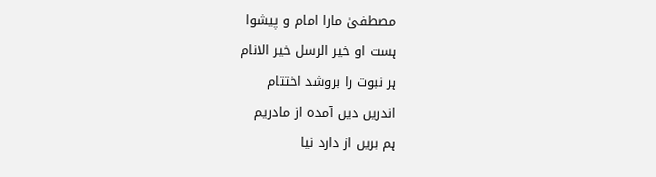مصطفیٰ مارا امام و پیشوا
ہست او خیر الرسل خیر الانام
ہر نبوت را بروشد اختتام
اندریں دیں آمده از مادريم
ہم بریں از دارد نیا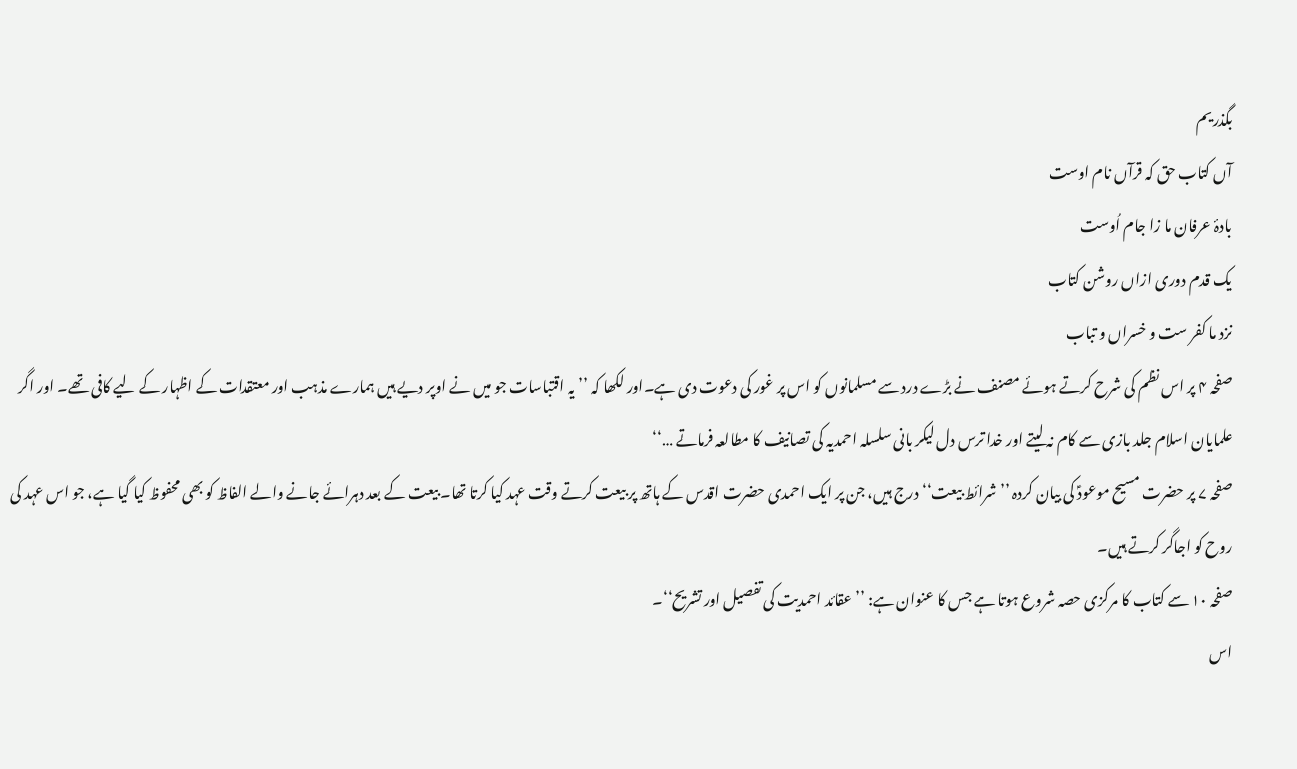بگذریم
آں کتاب حق کہ قرآں نام اوست
بادۂ عرفان ما زا جام اُوست
یک قدم دوری ازاں روشن کتاب
نزد ما کفر ست و خسراں و تباب
صفحہ ۴ پر اس نظم کی شرح کرتے ہوئے مصنف نے بڑے درد سے مسلمانوں کو اس پر غور کی دعوت دی ہے۔اور لکھا کہ ’’ یہ اقتباسات جو میں نے اوپر دیے ہیں ہمارے مذہب اور معتقدات کے اظہار کے لیے کافی تھے۔ اور اگر علمایان اسلام جلد بازی سے کام نہ لیتے اور خدا ترس دل لیکر بانی سلسلہ احمدیہ کی تصانیف کا مطالعہ فرماتے …‘‘
صفحہ ۷ پر حضرت مسیح موعودؑ کی بیان کردہ ’’شرائط بیعت‘‘ درج ہیں، جن پر ایک احمدی حضرت اقدس کے ہاتھ پر بیعت کرتے وقت عہد کیا کرتا تھا۔ بیعت کے بعد دہرائے جانے والے الفاظ کو بھی محفوظ کیا گیا ہے، جو اس عہد کی روح کو اجاگر کرتے ہیں۔
صفحہ ۱۰ سے کتاب کا مرکزی حصہ شروع ہوتا ہے جس کا عنوان ہے: ’’عقائد احمدیت کی تفصیل اور تشریح‘‘۔
اس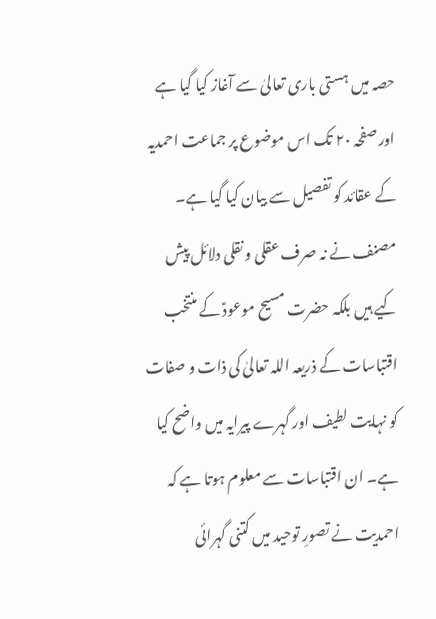حصہ میں ہستی باری تعالیٰ سے آغاز کیا گیا ہے اور صفحہ ۲۰ تک اس موضوع پر جماعت احمدیہ کے عقائد کو تفصیل سے بیان کیا گیا ہے۔
مصنف نے نہ صرف عقلی و نقلی دلائل پیش کیے ہیں بلکہ حضرت مسیح موعودؑ کے منتخب اقتباسات کے ذریعہ اللہ تعالیٰ کی ذات و صفات کو نہایت لطیف اور گہرے پیرایہ میں واضح کیا ہے۔ ان اقتباسات سے معلوم ہوتا ہے کہ احمدیت نے تصورِ توحید میں کتنی گہرائی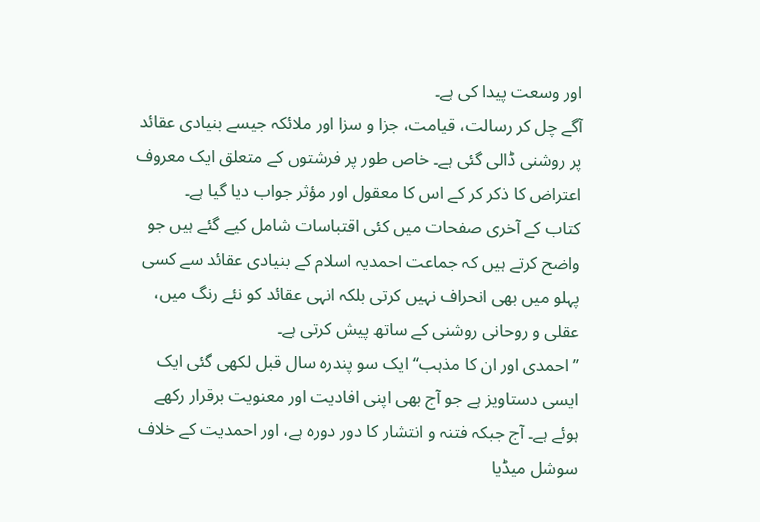اور وسعت پیدا کی ہے۔
آگے چل کر رسالت، قیامت، جزا و سزا اور ملائکہ جیسے بنیادی عقائد پر روشنی ڈالی گئی ہے۔ خاص طور پر فرشتوں کے متعلق ایک معروف اعتراض کا ذکر کر کے اس کا معقول اور مؤثر جواب دیا گیا ہے۔
کتاب کے آخری صفحات میں کئی اقتباسات شامل کیے گئے ہیں جو واضح کرتے ہیں کہ جماعت احمدیہ اسلام کے بنیادی عقائد سے کسی پہلو میں بھی انحراف نہیں کرتی بلکہ انہی عقائد کو نئے رنگ میں، عقلی و روحانی روشنی کے ساتھ پیش کرتی ہے۔
’’احمدی اور ان کا مذہب‘‘ ایک سو پندرہ سال قبل لکھی گئی ایک ایسی دستاویز ہے جو آج بھی اپنی افادیت اور معنویت برقرار رکھے ہوئے ہے۔ آج جبکہ فتنہ و انتشار کا دور دورہ ہے، اور احمدیت کے خلاف سوشل میڈیا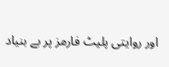اور روایتی پلیٹ فارمز پر بے بنیاد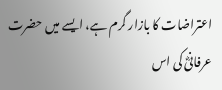اعتراضات کا بازار گرم ہے، ایسے میں حضرت عرفانیؓ کی اس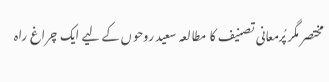مختصر مگر پُرمعانی تصنیف کا مطالعہ سعید روحوں کے لیے ایک چراغ راہ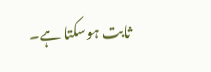ثابت ہوسکتا ہے۔